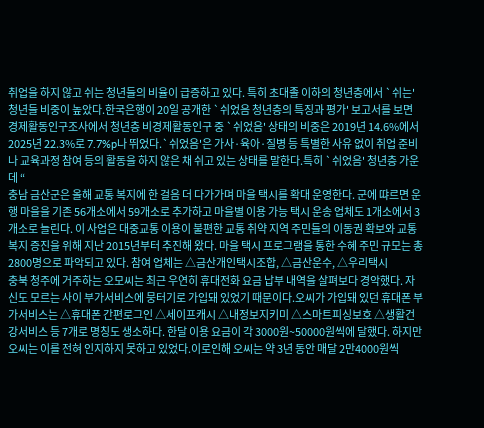취업을 하지 않고 쉬는 청년들의 비율이 급증하고 있다. 특히 초대졸 이하의 청년층에서 `쉬는' 청년들 비중이 높았다.한국은행이 20일 공개한 `쉬었음 청년층의 특징과 평가' 보고서를 보면 경제활동인구조사에서 청년층 비경제활동인구 중 `쉬었음' 상태의 비중은 2019년 14.6%에서 2025년 22.3%로 7.7%p나 뛰었다.`쉬었음'은 가사·육아·질병 등 특별한 사유 없이 취업 준비나 교육과정 참여 등의 활동을 하지 않은 채 쉬고 있는 상태를 말한다.특히 `쉬었음' 청년층 가운데 “
충남 금산군은 올해 교통 복지에 한 걸음 더 다가가며 마을 택시를 확대 운영한다. 군에 땨르면 운행 마을을 기존 56개소에서 59개소로 추가하고 마을별 이용 가능 택시 운송 업체도 1개소에서 3개소로 늘린다. 이 사업은 대중교통 이용이 불편한 교통 취약 지역 주민들의 이동권 확보와 교통 복지 증진을 위해 지난 2015년부터 추진해 왔다. 마을 택시 프로그램을 통한 수혜 주민 규모는 총 2800명으로 파악되고 있다. 참여 업체는 △금산개인택시조합, △금산운수, △우리택시
충북 청주에 거주하는 오모씨는 최근 우연히 휴대전화 요금 납부 내역을 살펴보다 경악했다. 자신도 모르는 사이 부가서비스에 뭉터기로 가입돼 있었기 때문이다.오씨가 가입돼 있던 휴대폰 부가서비스는 △휴대폰 간편로그인 △세이프캐시 △내정보지키미 △스마트피싱보호 △생활건강서비스 등 7개로 명칭도 생소하다. 한달 이용 요금이 각 3000원~50000원씩에 달했다. 하지만 오씨는 이를 전혀 인지하지 못하고 있었다.이로인해 오씨는 약 3년 동안 매달 2만4000원씩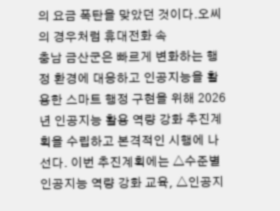의 요금 폭탄을 맞았던 것이다.오씨의 경우처럼 휴대전화 속
충남 금산군은 빠르게 변화하는 행정 환경에 대응하고 인공지능을 활용한 스마트 행정 구현을 위해 2026년 인공지능 활용 역량 강화 추진계획을 수립하고 본격적인 시행에 나선다. 이번 추진계획에는 △수준별 인공지능 역량 강화 교육, △인공지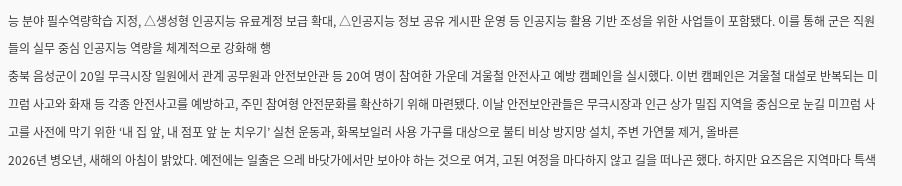능 분야 필수역량학습 지정, △생성형 인공지능 유료계정 보급 확대, △인공지능 정보 공유 게시판 운영 등 인공지능 활용 기반 조성을 위한 사업들이 포함됐다. 이를 통해 군은 직원들의 실무 중심 인공지능 역량을 체계적으로 강화해 행
충북 음성군이 20일 무극시장 일원에서 관계 공무원과 안전보안관 등 20여 명이 참여한 가운데 겨울철 안전사고 예방 캠페인을 실시했다. 이번 캠페인은 겨울철 대설로 반복되는 미끄럼 사고와 화재 등 각종 안전사고를 예방하고, 주민 참여형 안전문화를 확산하기 위해 마련됐다. 이날 안전보안관들은 무극시장과 인근 상가 밀집 지역을 중심으로 눈길 미끄럼 사고를 사전에 막기 위한 ‘내 집 앞, 내 점포 앞 눈 치우기’ 실천 운동과, 화목보일러 사용 가구를 대상으로 불티 비상 방지망 설치, 주변 가연물 제거, 올바른
2026년 병오년, 새해의 아침이 밝았다. 예전에는 일출은 으레 바닷가에서만 보아야 하는 것으로 여겨, 고된 여정을 마다하지 않고 길을 떠나곤 했다. 하지만 요즈음은 지역마다 특색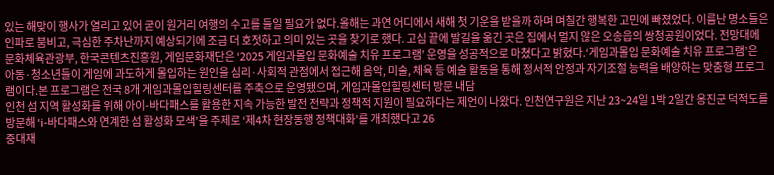있는 해맞이 행사가 열리고 있어 굳이 원거리 여행의 수고를 들일 필요가 없다.올해는 과연 어디에서 새해 첫 기운을 받을까 하며 며칠간 행복한 고민에 빠졌었다. 이름난 명소들은 인파로 붐비고, 극심한 주차난까지 예상되기에 조금 더 호젓하고 의미 있는 곳을 찾기로 했다. 고심 끝에 발길을 옮긴 곳은 집에서 멀지 않은 오송읍의 쌍청공원이었다. 전망대에
문화체육관광부, 한국콘텐츠진흥원, 게임문화재단은 ‘2025 게임과몰입 문화예술 치유 프로그램’ 운영을 성공적으로 마쳤다고 밝혔다.‘게임과몰입 문화예술 치유 프로그램’은 아동·청소년들이 게임에 과도하게 몰입하는 원인을 심리·사회적 관점에서 접근해 음악, 미술, 체육 등 예술 활동을 통해 정서적 안정과 자기조절 능력을 배양하는 맞춤형 프로그램이다.본 프로그램은 전국 8개 게임과몰입힐링센터를 주축으로 운영됐으며, 게임과몰입힐링센터 방문 내담
인천 섬 지역 활성화를 위해 아이-바다패스를 활용한 지속 가능한 발전 전략과 정책적 지원이 필요하다는 제언이 나왔다. 인천연구원은 지난 23~24일 1박 2일간 옹진군 덕적도를 방문해 ‘i-바다패스와 연계한 섬 활성화 모색’을 주제로 ‘제4차 현장동행 정책대화’를 개최했다고 26
중대재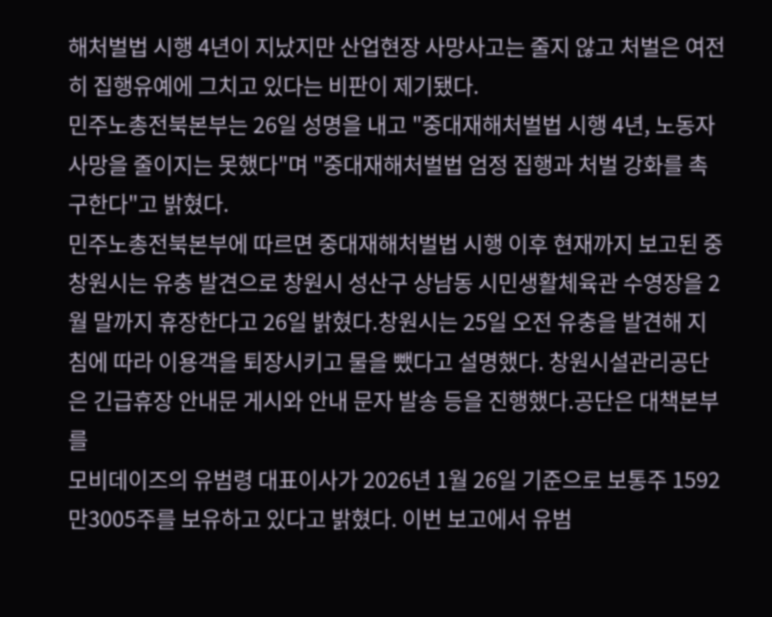해처벌법 시행 4년이 지났지만 산업현장 사망사고는 줄지 않고 처벌은 여전히 집행유예에 그치고 있다는 비판이 제기됐다.
민주노총전북본부는 26일 성명을 내고 "중대재해처벌법 시행 4년, 노동자 사망을 줄이지는 못했다"며 "중대재해처벌법 엄정 집행과 처벌 강화를 촉구한다"고 밝혔다.
민주노총전북본부에 따르면 중대재해처벌법 시행 이후 현재까지 보고된 중
창원시는 유충 발견으로 창원시 성산구 상남동 시민생활체육관 수영장을 2월 말까지 휴장한다고 26일 밝혔다.창원시는 25일 오전 유충을 발견해 지침에 따라 이용객을 퇴장시키고 물을 뺐다고 설명했다. 창원시설관리공단은 긴급휴장 안내문 게시와 안내 문자 발송 등을 진행했다.공단은 대책본부를
모비데이즈의 유범령 대표이사가 2026년 1월 26일 기준으로 보통주 1592만3005주를 보유하고 있다고 밝혔다. 이번 보고에서 유범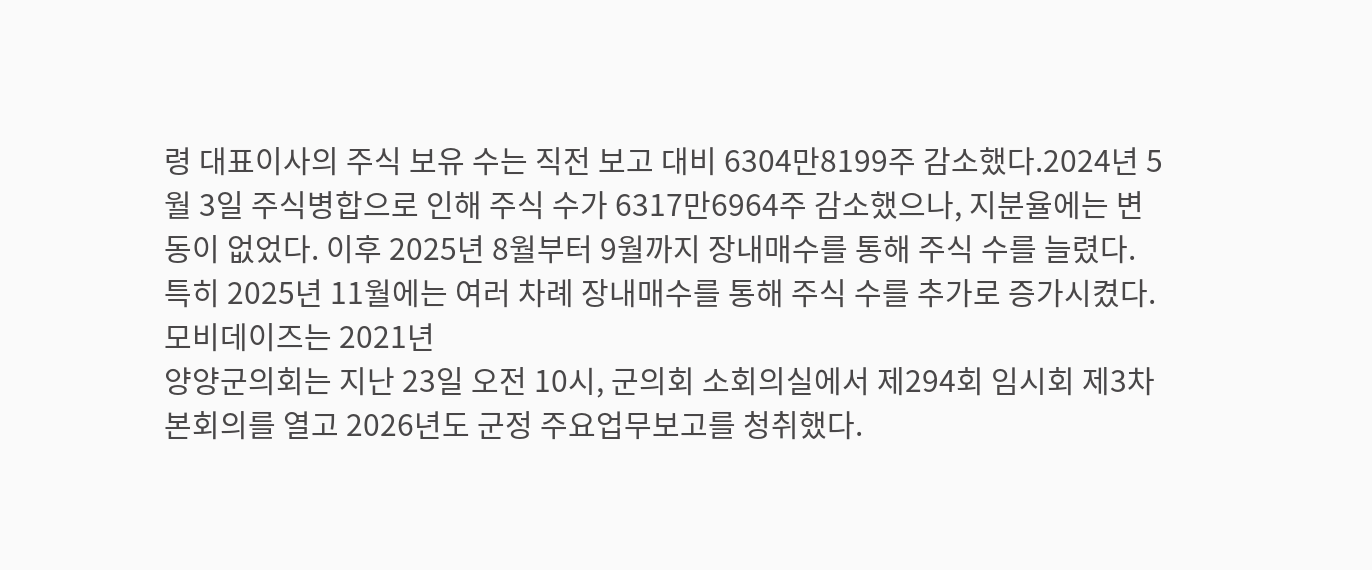령 대표이사의 주식 보유 수는 직전 보고 대비 6304만8199주 감소했다.2024년 5월 3일 주식병합으로 인해 주식 수가 6317만6964주 감소했으나, 지분율에는 변동이 없었다. 이후 2025년 8월부터 9월까지 장내매수를 통해 주식 수를 늘렸다. 특히 2025년 11월에는 여러 차례 장내매수를 통해 주식 수를 추가로 증가시켰다.모비데이즈는 2021년
양양군의회는 지난 23일 오전 10시, 군의회 소회의실에서 제294회 임시회 제3차 본회의를 열고 2026년도 군정 주요업무보고를 청취했다.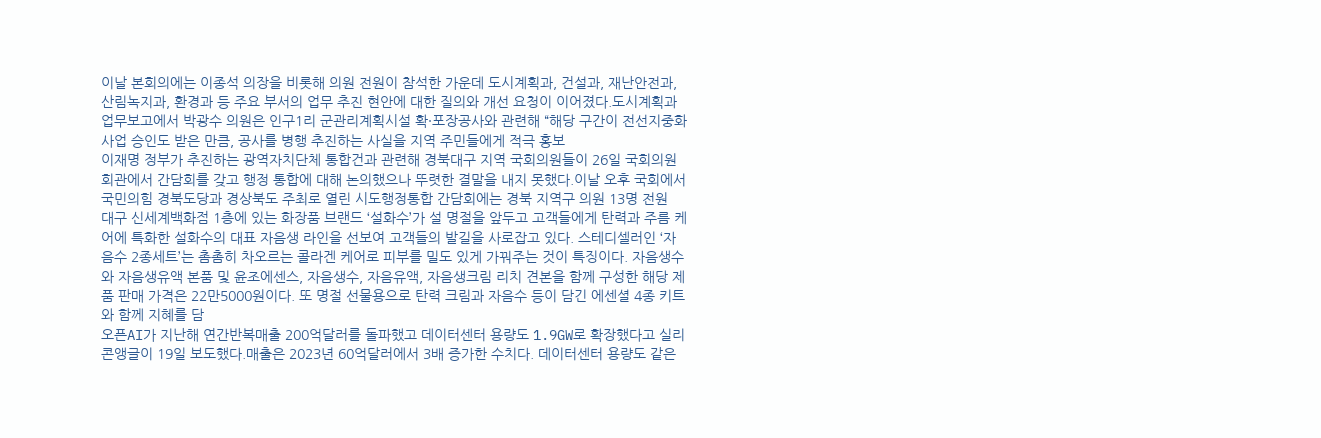이날 본회의에는 이종석 의장을 비롯해 의원 전원이 참석한 가운데 도시계획과, 건설과, 재난안전과, 산림녹지과, 환경과 등 주요 부서의 업무 추진 현안에 대한 질의와 개선 요청이 이어졌다.도시계획과 업무보고에서 박광수 의원은 인구1리 군관리계획시설 확·포장공사와 관련해 “해당 구간이 전선지중화 사업 승인도 받은 만큼, 공사를 병행 추진하는 사실을 지역 주민들에게 적극 홍보
이재명 정부가 추진하는 광역자치단체 통합건과 관련해 경북대구 지역 국회의원들이 26일 국회의원회관에서 간담회를 갖고 행정 통합에 대해 논의했으나 뚜렷한 결말을 내지 못했다.이날 오후 국회에서 국민의힘 경북도당과 경상북도 주최로 열린 시도행정통합 간담회에는 경북 지역구 의원 13명 전원
대구 신세계백화점 1층에 있는 화장품 브랜드 ‘설화수’가 설 명절을 앞두고 고객들에게 탄력과 주름 케어에 특화한 설화수의 대표 자음생 라인을 선보여 고객들의 발길을 사로잡고 있다. 스테디셀러인 ‘자음수 2종세트’는 촘촘히 차오르는 콜라겐 케어로 피부를 밀도 있게 가꿔주는 것이 특징이다. 자음생수와 자음생유액 본품 및 윤조에센스, 자음생수, 자음유액, 자음생크림 리치 견본을 함께 구성한 해당 제품 판매 가격은 22만5000원이다. 또 명절 선물용으로 탄력 크림과 자음수 등이 담긴 에센셜 4종 키트와 함께 지혜를 담
오픈AI가 지난해 연간반복매출 200억달러를 돌파했고 데이터센터 용량도 1.9GW로 확장했다고 실리콘앵글이 19일 보도했다.매출은 2023년 60억달러에서 3배 증가한 수치다. 데이터센터 용량도 같은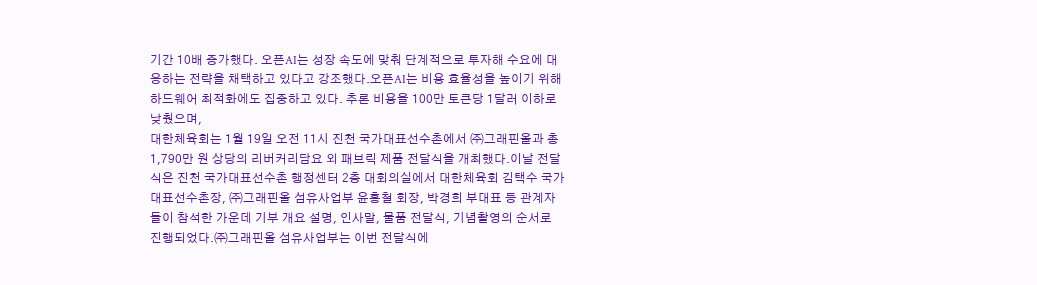기간 10배 증가했다. 오픈AI는 성장 속도에 맞춰 단계적으로 투자해 수요에 대응하는 전략을 채택하고 있다고 강조했다.오픈AI는 비용 효율성을 높이기 위해 하드웨어 최적화에도 집중하고 있다. 추론 비용을 100만 토큰당 1달러 이하로 낮췄으며,
대한체육회는 1월 19일 오전 11시 진천 국가대표선수촌에서 ㈜그래핀올과 총 1,790만 원 상당의 리버커리담요 외 패브릭 제품 전달식을 개최했다.이날 전달식은 진천 국가대표선수촌 행정센터 2층 대회의실에서 대한체육회 김택수 국가대표선수촌장, ㈜그래핀올 섬유사업부 윤홍철 회장, 박경희 부대표 등 관계자들이 참석한 가운데 기부 개요 설명, 인사말, 물품 전달식, 기념촬영의 순서로 진행되었다.㈜그래핀올 섬유사업부는 이번 전달식에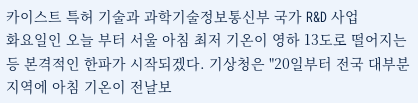카이스트 특허 기술과 과학기술정보통신부 국가 R&D 사업
화요일인 오늘 부터 서울 아침 최저 기온이 영하 13도로 떨어지는 등 본격적인 한파가 시작되겠다. 기상청은 "20일부터 전국 대부분 지역에 아침 기온이 전날보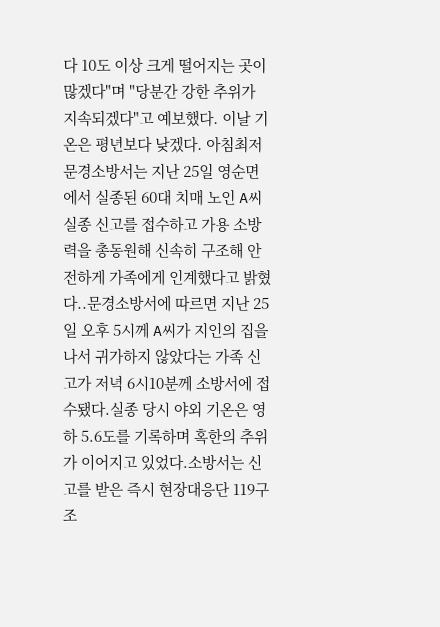다 10도 이상 크게 떨어지는 곳이 많겠다"며 "당분간 강한 추위가 지속되겠다"고 예보했다. 이날 기온은 평년보다 낮겠다. 아침최저
문경소방서는 지난 25일 영순면에서 실종된 60대 치매 노인 A씨 실종 신고를 접수하고 가용 소방력을 총동원해 신속히 구조해 안전하게 가족에게 인계했다고 밝혔다..문경소방서에 따르면 지난 25일 오후 5시께 A씨가 지인의 집을 나서 귀가하지 않았다는 가족 신고가 저녁 6시10분께 소방서에 접수됐다.실종 당시 야외 기온은 영하 5.6도를 기록하며 혹한의 추위가 이어지고 있었다.소방서는 신고를 받은 즉시 현장대응단 119구조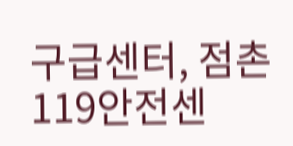구급센터, 점촌119안전센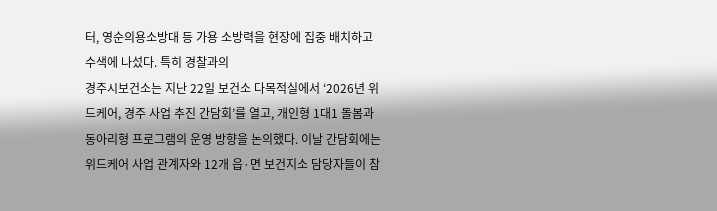터, 영순의용소방대 등 가용 소방력을 현장에 집중 배치하고 수색에 나섰다. 특히 경찰과의
경주시보건소는 지난 22일 보건소 다목적실에서 ‘2026년 위드케어, 경주 사업 추진 간담회’를 열고, 개인형 1대1 돌봄과 동아리형 프로그램의 운영 방향을 논의했다. 이날 간담회에는 위드케어 사업 관계자와 12개 읍·면 보건지소 담당자들이 참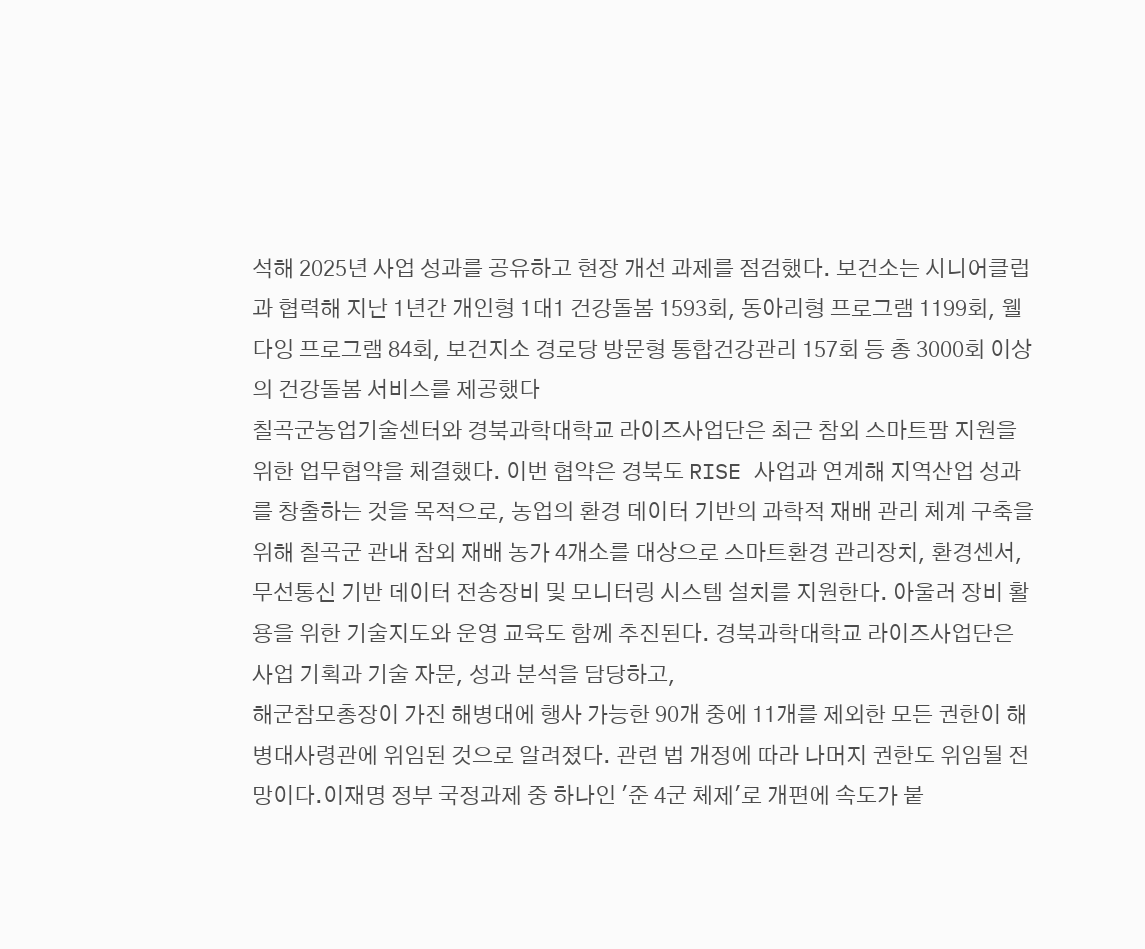석해 2025년 사업 성과를 공유하고 현장 개선 과제를 점검했다. 보건소는 시니어클럽과 협력해 지난 1년간 개인형 1대1 건강돌봄 1593회, 동아리형 프로그램 1199회, 웰다잉 프로그램 84회, 보건지소 경로당 방문형 통합건강관리 157회 등 총 3000회 이상의 건강돌봄 서비스를 제공했다
칠곡군농업기술센터와 경북과학대학교 라이즈사업단은 최근 참외 스마트팜 지원을 위한 업무협약을 체결했다. 이번 협약은 경북도 RISE 사업과 연계해 지역산업 성과를 창출하는 것을 목적으로, 농업의 환경 데이터 기반의 과학적 재배 관리 체계 구축을 위해 칠곡군 관내 참외 재배 농가 4개소를 대상으로 스마트환경 관리장치, 환경센서, 무선통신 기반 데이터 전송장비 및 모니터링 시스템 설치를 지원한다. 아울러 장비 활용을 위한 기술지도와 운영 교육도 함께 추진된다. 경북과학대학교 라이즈사업단은 사업 기획과 기술 자문, 성과 분석을 담당하고,
해군참모총장이 가진 해병대에 행사 가능한 90개 중에 11개를 제외한 모든 권한이 해병대사령관에 위임된 것으로 알려졌다. 관련 법 개정에 따라 나머지 권한도 위임될 전망이다.이재명 정부 국정과제 중 하나인 '준 4군 체제'로 개편에 속도가 붙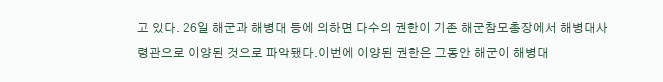고 있다. 26일 해군과 해병대 등에 의하면 다수의 권한이 기존 해군참모총장에서 해병대사령관으로 이양된 것으로 파악됐다.이번에 이양된 권한은 그동안 해군이 해병대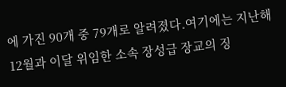에 가진 90개 중 79개로 알려졌다.여기에는 지난해 12월과 이달 위임한 소속 장성급 장교의 징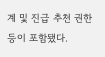계 및 진급 추천 권한 등이 포함됐다.